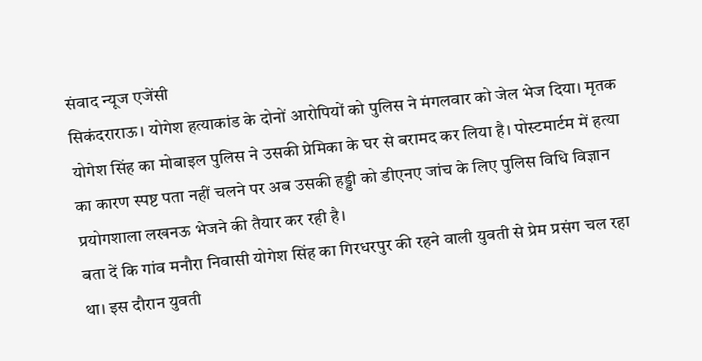संवाद न्यूज एजेंसी
सिकंदराराऊ। योगेश हत्याकांड के दोनों आरोपियों को पुलिस ने मंगलवार को जेल भेज दिया। मृतक योगेश सिंह का मोबाइल पुलिस ने उसकी प्रेमिका के घर से बरामद कर लिया है। पोस्टमार्टम में हत्या का कारण स्पष्ट पता नहीं चलने पर अब उसकी हड्डी को डीएनए जांच के लिए पुलिस विधि विज्ञान प्रयोगशाला लखनऊ भेजने की तैयार कर रही है।
बता दें कि गांव मनौरा निवासी योगेश सिंह का गिरधरपुर की रहने वाली युवती से प्रेम प्रसंग चल रहा था। इस दौरान युवती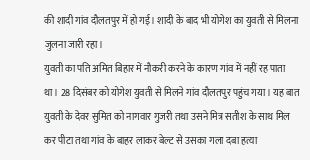की शादी गांव दौलतपुर में हो गई। शादी के बाद भी योगेश का युवती से मिलना जुलना जारी रहा।
युवती का पति अमित बिहार में नौकरी करने के कारण गांव में नहीं रह पाता था। 28 दिसंबर को योगेश युवती से मिलने गांव दौलतपुर पहुंच गया। यह बात युवती के देवर सुमित को नागवार गुजरी तथा उसने मित्र सतीश के साथ मिल कर पीटा तथा गांव के बाहर लाकर बेल्ट से उसका गला दबा हत्या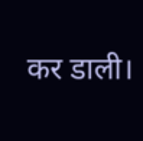कर डाली।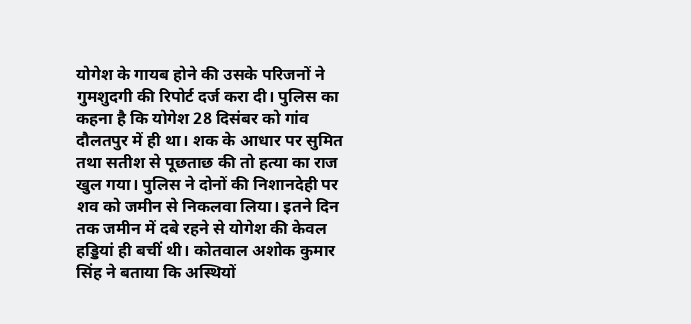योगेश के गायब होने की उसके परिजनों ने गुमशुदगी की रिपोर्ट दर्ज करा दी। पुलिस का कहना है कि योगेश 28 दिसंबर को गांव दौलतपुर में ही था। शक के आधार पर सुमित तथा सतीश से पूछताछ की तो हत्या का राज खुल गया। पुलिस ने दोनों की निशानदेही पर शव को जमीन से निकलवा लिया। इतने दिन तक जमीन में दबे रहने से योगेश की केवल हड्डियां ही बचीं थी। कोतवाल अशोक कुमार सिंह ने बताया कि अस्थियों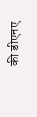की डीएनए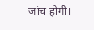जांच होगी।